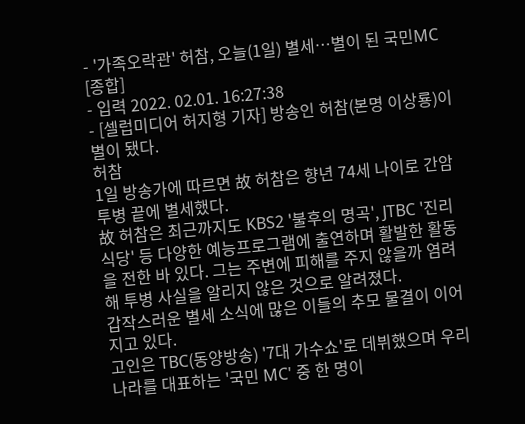- '가족오락관' 허참, 오늘(1일) 별세…별이 된 국민MC [종합]
- 입력 2022. 02.01. 16:27:38
- [셀럽미디어 허지형 기자] 방송인 허참(본명 이상룡)이 별이 됐다.
허참
1일 방송가에 따르면 故 허참은 향년 74세 나이로 간암 투병 끝에 별세했다.
故 허참은 최근까지도 KBS2 '불후의 명곡', JTBC '진리식당' 등 다양한 예능프로그램에 출연하며 활발한 활동을 전한 바 있다. 그는 주변에 피해를 주지 않을까 염려해 투병 사실을 알리지 않은 것으로 알려졌다.
갑작스러운 별세 소식에 많은 이들의 추모 물결이 이어지고 있다.
고인은 TBC(동양방송) '7대 가수쇼'로 데뷔했으며 우리나라를 대표하는 '국민 MC' 중 한 명이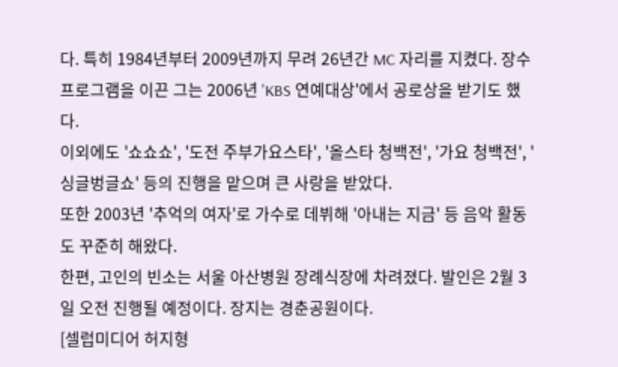다. 특히 1984년부터 2009년까지 무려 26년간 MC 자리를 지켰다. 장수 프로그램을 이끈 그는 2006년 'KBS 연예대상'에서 공로상을 받기도 했다.
이외에도 '쇼쇼쇼', '도전 주부가요스타', '올스타 청백전', '가요 청백전', '싱글벙글쇼' 등의 진행을 맡으며 큰 사랑을 받았다.
또한 2003년 '추억의 여자'로 가수로 데뷔해 '아내는 지금' 등 음악 활동도 꾸준히 해왔다.
한편, 고인의 빈소는 서울 아산병원 장례식장에 차려졌다. 발인은 2월 3일 오전 진행될 예정이다. 장지는 경춘공원이다.
[셀럽미디어 허지형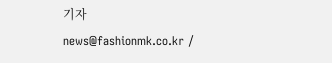기자 news@fashionmk.co.kr /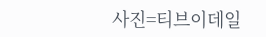사진=티브이데일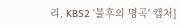리, KBS2 '불후의 명곡' 캡처]